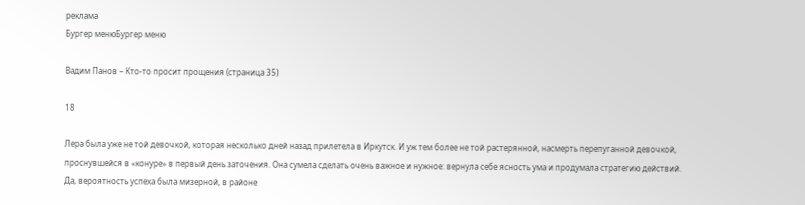реклама
Бургер менюБургер меню

Вадим Панов – Кто-то просит прощения (страница 35)

18

Лера была уже не той девочкой, которая несколько дней назад прилетела в Иркутск. И уж тем более не той растерянной, насмерть перепуганной девочкой, проснувшейся в «конуре» в первый день заточения. Она сумела сделать очень важное и нужное: вернула себе ясность ума и продумала стратегию действий. Да, вероятность успеха была мизерной, в районе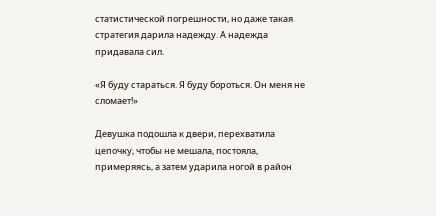статистической погрешности, но даже такая стратегия дарила надежду. А надежда придавала сил.

«Я буду стараться. Я буду бороться. Он меня не сломает!»

Девушка подошла к двери, перехватила цепочку, чтобы не мешала, постояла, примеряясь, а затем ударила ногой в район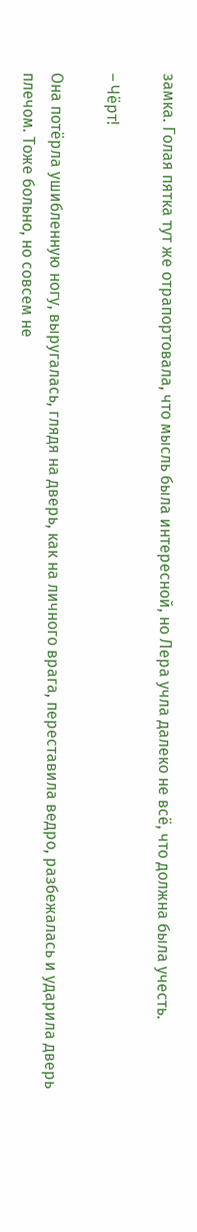замка. Голая пятка тут же отрапортовала, что мысль была интересной, но Лера учла далеко не всё, что должна была учесть.

– Чёрт!

Она потёрла ушибленную ногу, выругалась, глядя на дверь, как на личного врага, переставила ведро, разбежалась и ударила дверь плечом. Тоже больно, но совсем не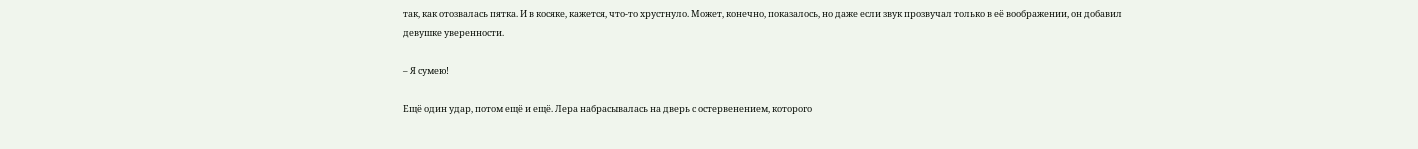так, как отозвалась пятка. И в косяке, кажется, что-то хрустнуло. Может, конечно, показалось, но даже если звук прозвучал только в её воображении, он добавил девушке уверенности.

– Я сумею!

Ещё один удар, потом ещё и ещё. Лера набрасывалась на дверь с остервенением, которого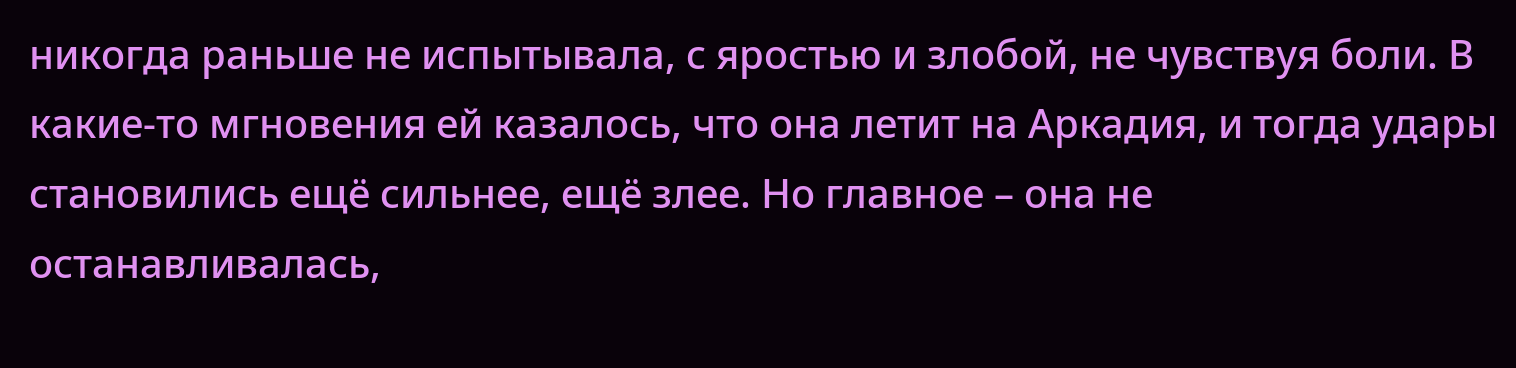никогда раньше не испытывала, с яростью и злобой, не чувствуя боли. В какие-то мгновения ей казалось, что она летит на Аркадия, и тогда удары становились ещё сильнее, ещё злее. Но главное – она не останавливалась,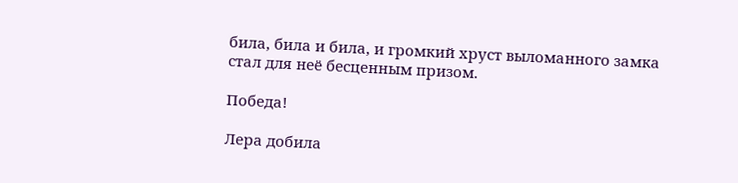била, била и била, и громкий хруст выломанного замка стал для неё бесценным призом.

Победа!

Лера добила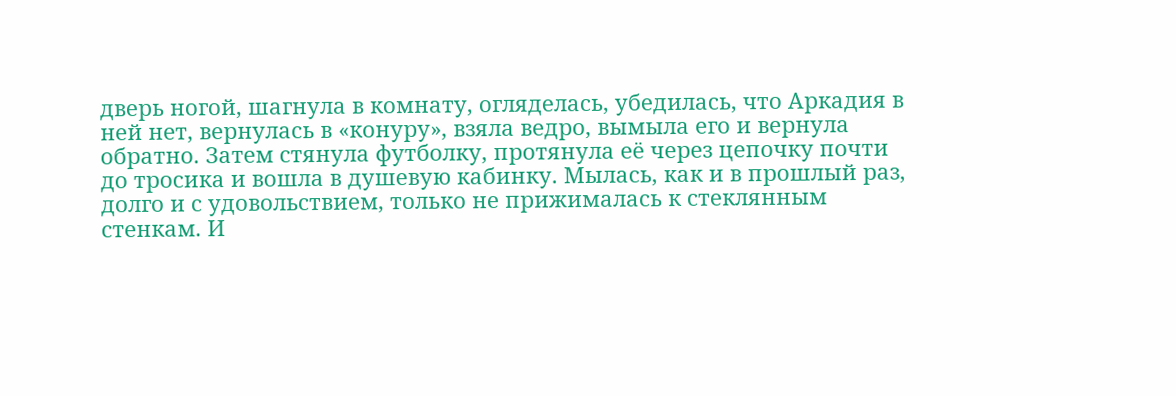дверь ногой, шагнула в комнату, огляделась, убедилась, что Аркадия в ней нет, вернулась в «конуру», взяла ведро, вымыла его и вернула обратно. Затем стянула футболку, протянула её через цепочку почти до тросика и вошла в душевую кабинку. Мылась, как и в прошлый раз, долго и с удовольствием, только не прижималась к стеклянным стенкам. И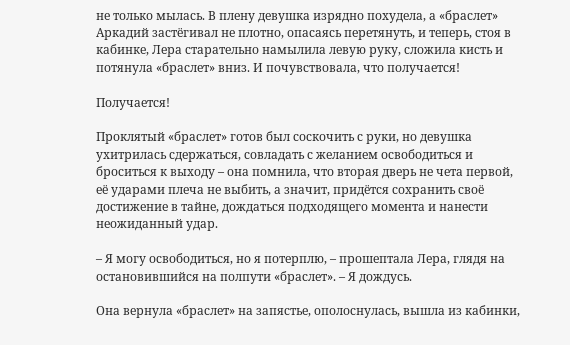не только мылась. В плену девушка изрядно похудела, а «браслет» Аркадий застёгивал не плотно, опасаясь перетянуть, и теперь, стоя в кабинке, Лера старательно намылила левую руку, сложила кисть и потянула «браслет» вниз. И почувствовала, что получается!

Получается!

Проклятый «браслет» готов был соскочить с руки, но девушка ухитрилась сдержаться, совладать с желанием освободиться и броситься к выходу – она помнила, что вторая дверь не чета первой, её ударами плеча не выбить, а значит, придётся сохранить своё достижение в тайне, дождаться подходящего момента и нанести неожиданный удар.

– Я могу освободиться, но я потерплю, – прошептала Лера, глядя на остановившийся на полпути «браслет». – Я дождусь.

Она вернула «браслет» на запястье, ополоснулась, вышла из кабинки,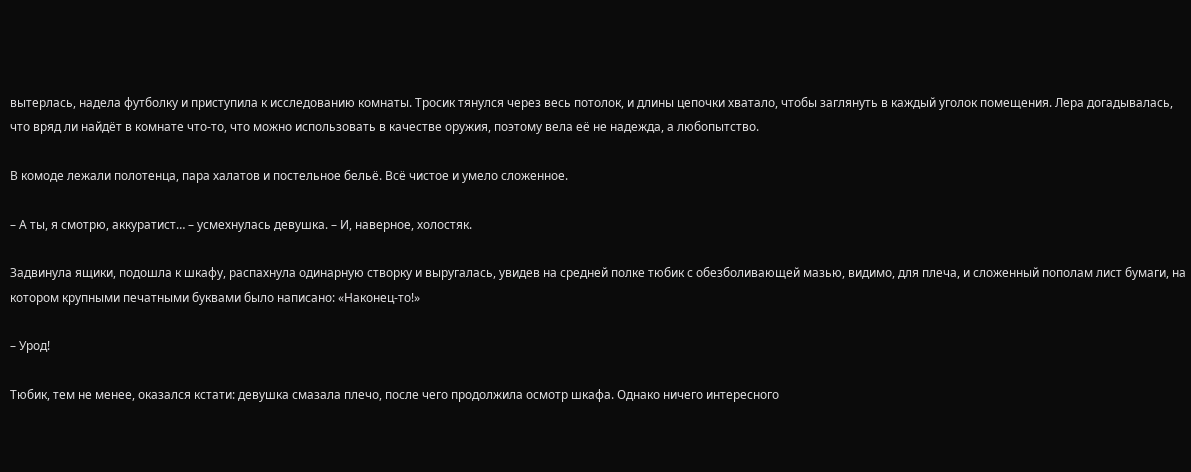вытерлась, надела футболку и приступила к исследованию комнаты. Тросик тянулся через весь потолок, и длины цепочки хватало, чтобы заглянуть в каждый уголок помещения. Лера догадывалась, что вряд ли найдёт в комнате что-то, что можно использовать в качестве оружия, поэтому вела её не надежда, а любопытство.

В комоде лежали полотенца, пара халатов и постельное бельё. Всё чистое и умело сложенное.

– А ты, я смотрю, аккуратист… – усмехнулась девушка. – И, наверное, холостяк.

Задвинула ящики, подошла к шкафу, распахнула одинарную створку и выругалась, увидев на средней полке тюбик с обезболивающей мазью, видимо, для плеча, и сложенный пополам лист бумаги, на котором крупными печатными буквами было написано: «Наконец-то!»

– Урод!

Тюбик, тем не менее, оказался кстати: девушка смазала плечо, после чего продолжила осмотр шкафа. Однако ничего интересного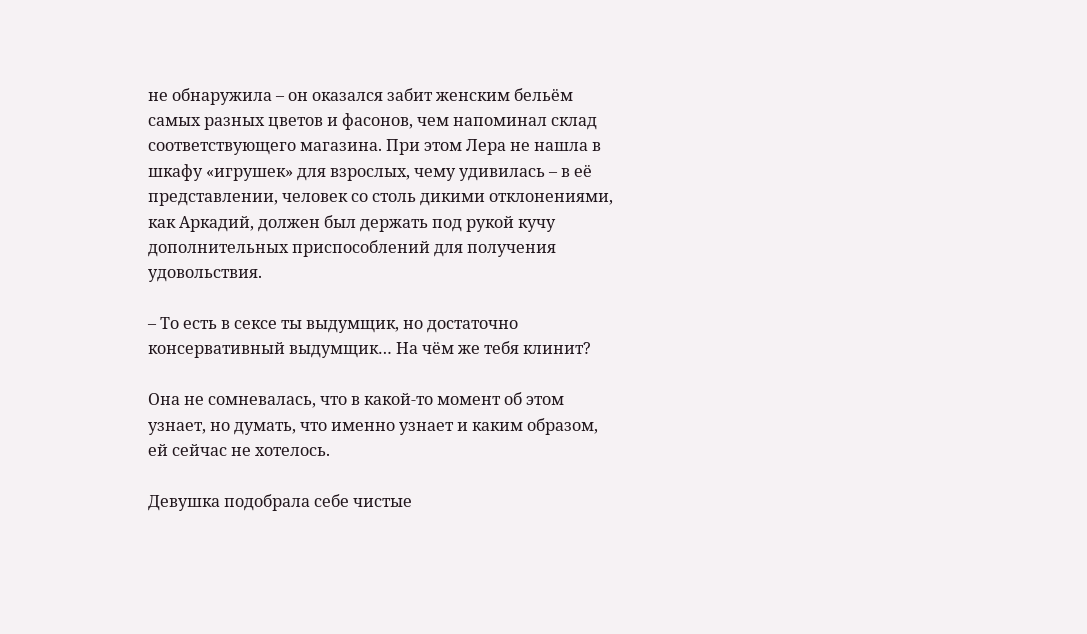не обнаружила – он оказался забит женским бельём самых разных цветов и фасонов, чем напоминал склад соответствующего магазина. При этом Лера не нашла в шкафу «игрушек» для взрослых, чему удивилась – в её представлении, человек со столь дикими отклонениями, как Аркадий, должен был держать под рукой кучу дополнительных приспособлений для получения удовольствия.

– То есть в сексе ты выдумщик, но достаточно консервативный выдумщик… На чём же тебя клинит?

Она не сомневалась, что в какой-то момент об этом узнает, но думать, что именно узнает и каким образом, ей сейчас не хотелось.

Девушка подобрала себе чистые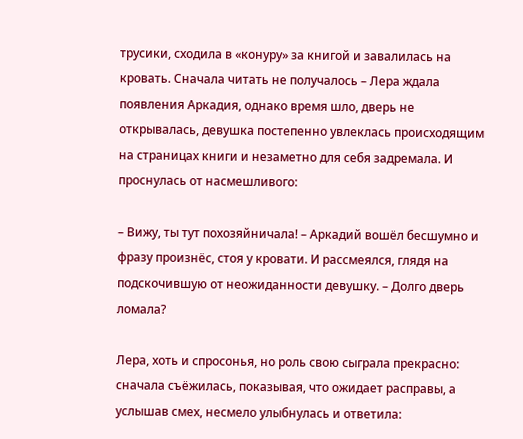трусики, сходила в «конуру» за книгой и завалилась на кровать. Сначала читать не получалось – Лера ждала появления Аркадия, однако время шло, дверь не открывалась, девушка постепенно увлеклась происходящим на страницах книги и незаметно для себя задремала. И проснулась от насмешливого:

– Вижу, ты тут похозяйничала! – Аркадий вошёл бесшумно и фразу произнёс, стоя у кровати. И рассмеялся, глядя на подскочившую от неожиданности девушку. – Долго дверь ломала?

Лера, хоть и спросонья, но роль свою сыграла прекрасно: сначала съёжилась, показывая, что ожидает расправы, а услышав смех, несмело улыбнулась и ответила: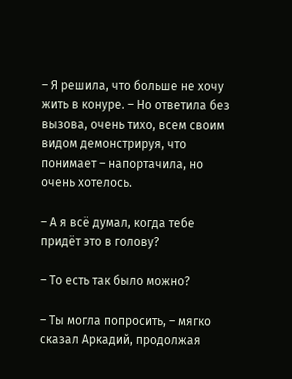– Я решила, что больше не хочу жить в конуре. – Но ответила без вызова, очень тихо, всем своим видом демонстрируя, что понимает – напортачила, но очень хотелось.

– А я всё думал, когда тебе придёт это в голову?

– То есть так было можно?

– Ты могла попросить, – мягко сказал Аркадий, продолжая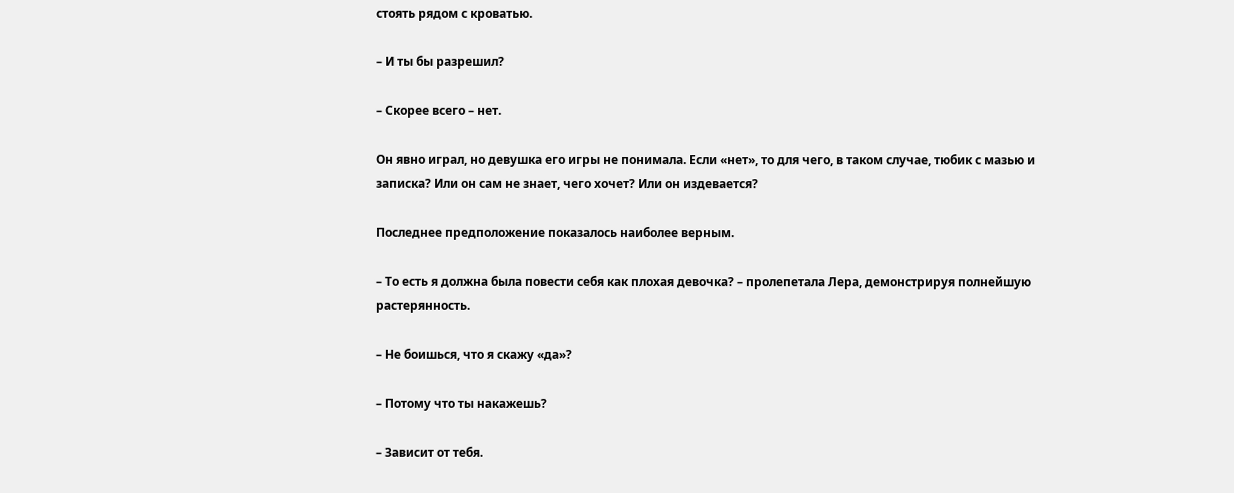стоять рядом с кроватью.

– И ты бы разрешил?

– Скорее всего – нет.

Он явно играл, но девушка его игры не понимала. Если «нет», то для чего, в таком случае, тюбик с мазью и записка? Или он сам не знает, чего хочет? Или он издевается?

Последнее предположение показалось наиболее верным.

– То есть я должна была повести себя как плохая девочка? – пролепетала Лера, демонстрируя полнейшую растерянность.

– Не боишься, что я скажу «да»?

– Потому что ты накажешь?

– Зависит от тебя.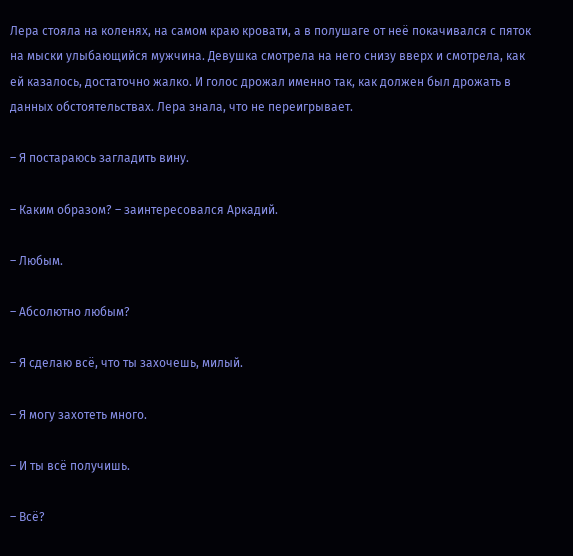Лера стояла на коленях, на самом краю кровати, а в полушаге от неё покачивался с пяток на мыски улыбающийся мужчина. Девушка смотрела на него снизу вверх и смотрела, как ей казалось, достаточно жалко. И голос дрожал именно так, как должен был дрожать в данных обстоятельствах. Лера знала, что не переигрывает.

– Я постараюсь загладить вину.

– Каким образом? – заинтересовался Аркадий.

– Любым.

– Абсолютно любым?

– Я сделаю всё, что ты захочешь, милый.

– Я могу захотеть много.

– И ты всё получишь.

– Всё?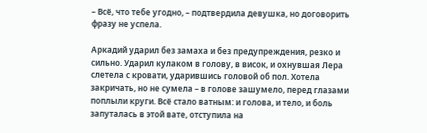– Всё, что тебе угодно, – подтвердила девушка, но договорить фразу не успела.

Аркадий ударил без замаха и без предупреждения, резко и сильно. Ударил кулаком в голову, в висок, и охнувшая Лера слетела с кровати, ударившись головой об пол. Хотела закричать, но не сумела – в голове зашумело, перед глазами поплыли круги. Всё стало ватным: и голова, и тело, и боль запуталась в этой вате, отступила на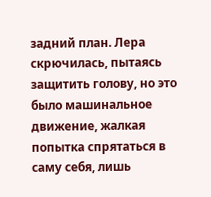задний план. Лера скрючилась, пытаясь защитить голову, но это было машинальное движение, жалкая попытка спрятаться в саму себя, лишь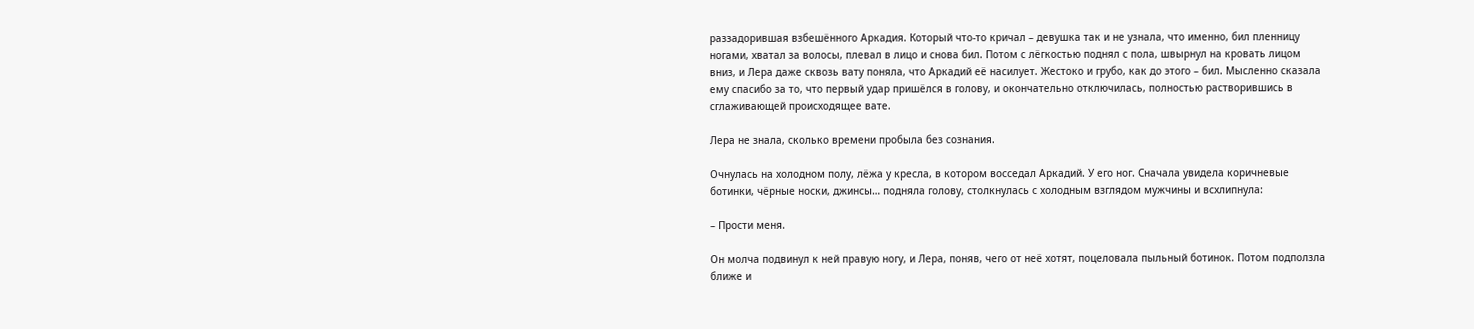раззадорившая взбешённого Аркадия. Который что-то кричал – девушка так и не узнала, что именно, бил пленницу ногами, хватал за волосы, плевал в лицо и снова бил. Потом с лёгкостью поднял с пола, швырнул на кровать лицом вниз, и Лера даже сквозь вату поняла, что Аркадий её насилует. Жестоко и грубо, как до этого – бил. Мысленно сказала ему спасибо за то, что первый удар пришёлся в голову, и окончательно отключилась, полностью растворившись в сглаживающей происходящее вате.

Лера не знала, сколько времени пробыла без сознания.

Очнулась на холодном полу, лёжа у кресла, в котором восседал Аркадий. У его ног. Сначала увидела коричневые ботинки, чёрные носки, джинсы… подняла голову, столкнулась с холодным взглядом мужчины и всхлипнула:

– Прости меня.

Он молча подвинул к ней правую ногу, и Лера, поняв, чего от неё хотят, поцеловала пыльный ботинок. Потом подползла ближе и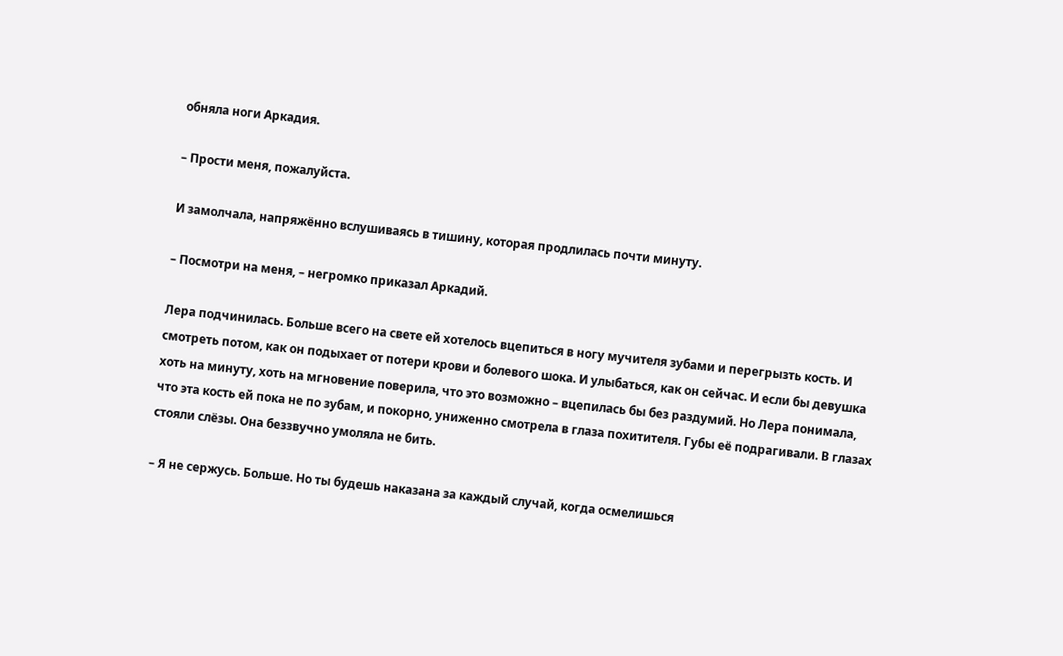обняла ноги Аркадия.

– Прости меня, пожалуйста.

И замолчала, напряжённо вслушиваясь в тишину, которая продлилась почти минуту.

– Посмотри на меня, – негромко приказал Аркадий.

Лера подчинилась. Больше всего на свете ей хотелось вцепиться в ногу мучителя зубами и перегрызть кость. И смотреть потом, как он подыхает от потери крови и болевого шока. И улыбаться, как он сейчас. И если бы девушка хоть на минуту, хоть на мгновение поверила, что это возможно – вцепилась бы без раздумий. Но Лера понимала, что эта кость ей пока не по зубам, и покорно, униженно смотрела в глаза похитителя. Губы её подрагивали. В глазах стояли слёзы. Она беззвучно умоляла не бить.

– Я не сержусь. Больше. Но ты будешь наказана за каждый случай, когда осмелишься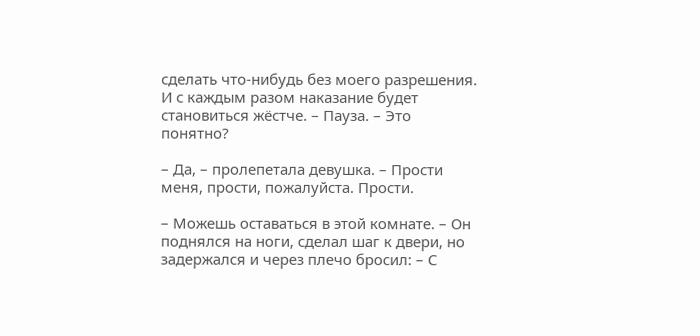сделать что-нибудь без моего разрешения. И с каждым разом наказание будет становиться жёстче. – Пауза. – Это понятно?

– Да, – пролепетала девушка. – Прости меня, прости, пожалуйста. Прости.

– Можешь оставаться в этой комнате. – Он поднялся на ноги, сделал шаг к двери, но задержался и через плечо бросил: – С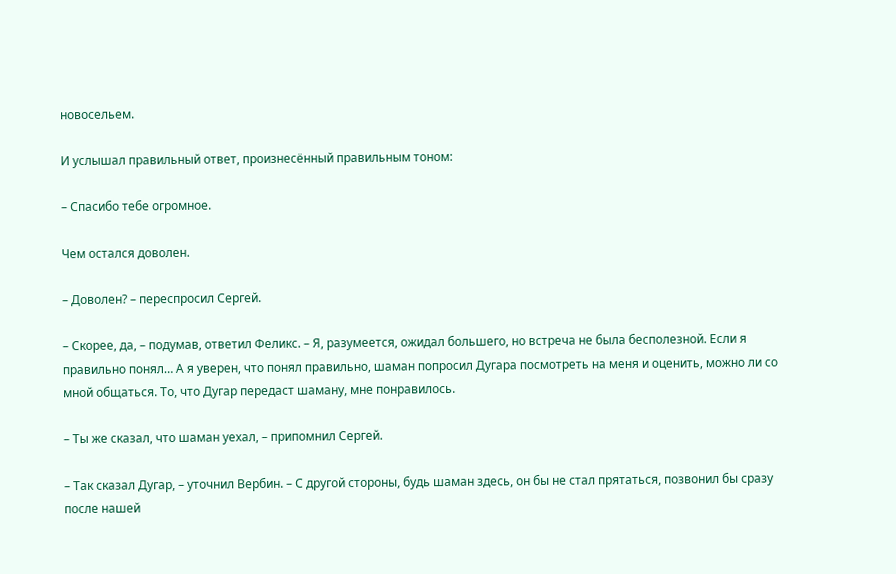новосельем.

И услышал правильный ответ, произнесённый правильным тоном:

– Спасибо тебе огромное.

Чем остался доволен.

– Доволен? – переспросил Сергей.

– Скорее, да, – подумав, ответил Феликс. – Я, разумеется, ожидал большего, но встреча не была бесполезной. Если я правильно понял… А я уверен, что понял правильно, шаман попросил Дугара посмотреть на меня и оценить, можно ли со мной общаться. То, что Дугар передаст шаману, мне понравилось.

– Ты же сказал, что шаман уехал, – припомнил Сергей.

– Так сказал Дугар, – уточнил Вербин. – С другой стороны, будь шаман здесь, он бы не стал прятаться, позвонил бы сразу после нашей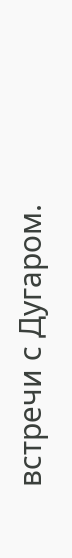встречи с Дугаром.